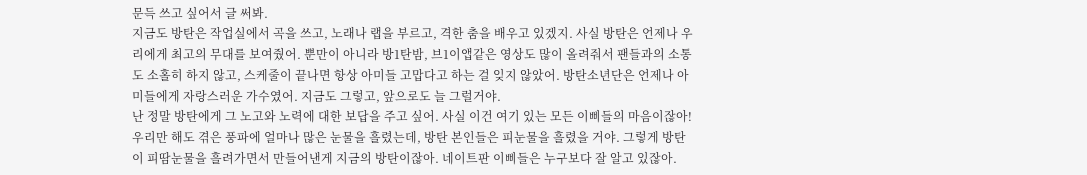문득 쓰고 싶어서 글 써봐.
지금도 방탄은 작업실에서 곡을 쓰고, 노래나 랩을 부르고, 격한 춤을 배우고 있겠지. 사실 방탄은 언제나 우리에게 최고의 무대를 보여줬어. 뿐만이 아니라 방1탄밤, 브1이앱같은 영상도 많이 올려줘서 팬들과의 소통도 소홀히 하지 않고, 스케줄이 끝나면 항상 아미들 고맙다고 하는 걸 잊지 않았어. 방탄소년단은 언제나 아미들에게 자랑스러운 가수였어. 지금도 그렇고, 앞으로도 늘 그럴거야.
난 정말 방탄에게 그 노고와 노력에 대한 보답을 주고 싶어. 사실 이건 여기 있는 모든 이삐들의 마음이잖아! 우리만 해도 겪은 풍파에 얼마나 많은 눈물을 흘렸는데, 방탄 본인들은 피눈물을 흘렸을 거야. 그렇게 방탄이 피땀눈물을 흘려가면서 만들어낸게 지금의 방탄이잖아. 네이트판 이삐들은 누구보다 잘 알고 있잖아.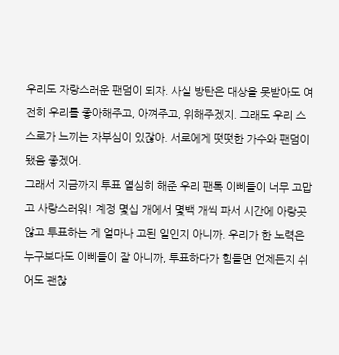우리도 자랑스러운 팬덤이 되자. 사실 방탄은 대상을 못받아도 여전히 우리를 좋아해주고, 아껴주고, 위해주겠지. 그래도 우리 스스로가 느끼는 자부심이 있잖아. 서로에게 떳떳한 가수와 팬덤이 됐음 좋겠어.
그래서 지금까지 투표 열심히 해준 우리 팬톡 이삐들이 너무 고맙고 사랑스러워! 계정 몇십 개에서 몇백 개씩 파서 시간에 아랑곳 않고 투표하는 게 얼마나 고된 일인지 아니까. 우리가 한 노력은 누구보다도 이삐들이 잘 아니까, 투표하다가 힘들면 언제든지 쉬어도 괜찮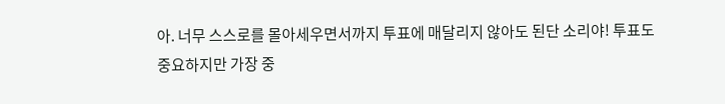아. 너무 스스로를 몰아세우면서까지 투표에 매달리지 않아도 된단 소리야! 투표도 중요하지만 가장 중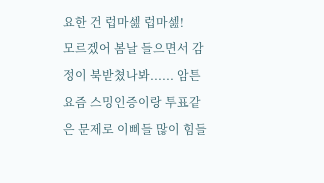요한 건 럽마셆 럽마셆!
모르겠어 봄날 들으면서 감정이 북받쳤나봐...... 암튼 요즘 스밍인증이랑 투표같은 문제로 이삐들 많이 힘들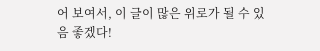어 보여서, 이 글이 많은 위로가 될 수 있음 좋겠다!